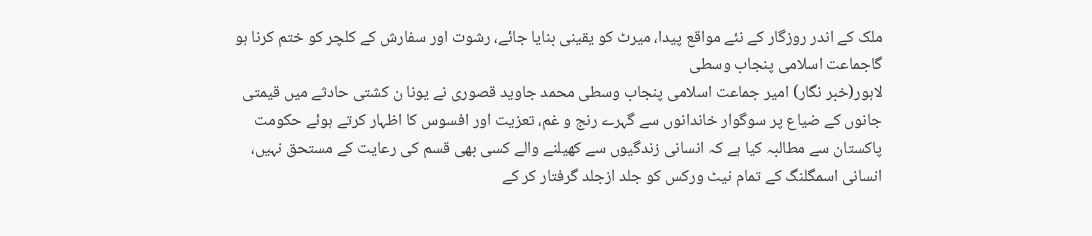ملک کے اندر روزگار کے نئے مواقع پیدا، میرٹ کو یقینی بنایا جائے، رشوت اور سفارش کے کلچر کو ختم کرنا ہو گاجماعت اسلامی پنجاب وسطی
لاہور(خبر نگار) امیر جماعت اسلامی پنجاب وسطی محمد جاوید قصوری نے یونا ن کشتی حادثے میں قیمتی جانوں کے ضیاع پر سوگوار خاندانوں سے گہرے رنج و غم، تعزیت اور افسوس کا اظہار کرتے ہوئے حکومت پاکستان سے مطالبہ کیا ہے کہ انسانی زندگیوں سے کھیلنے والے کسی بھی قسم کی رعایت کے مستحق نہیں، انسانی اسمگلنگ کے تمام نیٹ ورکس کو جلد ازجلد گرفتار کر کے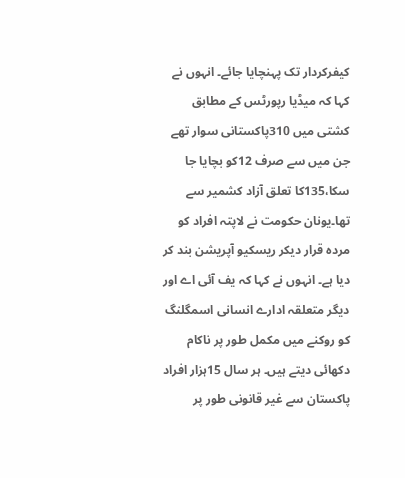کیفرکردار تک پہنچایا جائے۔ انہوں نے کہا کہ میڈیا رپورٹس کے مطابق کشتی میں 310پاکستانی سوار تھے جن میں سے صرف 12کو بچایا جا سکا،135کا تعلق آزاد کشمیر سے تھا۔یونان حکومت نے لاپتہ افراد کو مردہ قرار دیکر ریسکیو آپریشن بند کر دیا ہے۔ انہوں نے کہا کہ یف آئی اے اور دیگر متعلقہ ادارے انسانی اسمگلنگ کو روکنے میں مکمل طور پر ناکام دکھائی دیتے ہیں۔ ہر سال 15ہزار افراد پاکستان سے غیر قانونی طور پر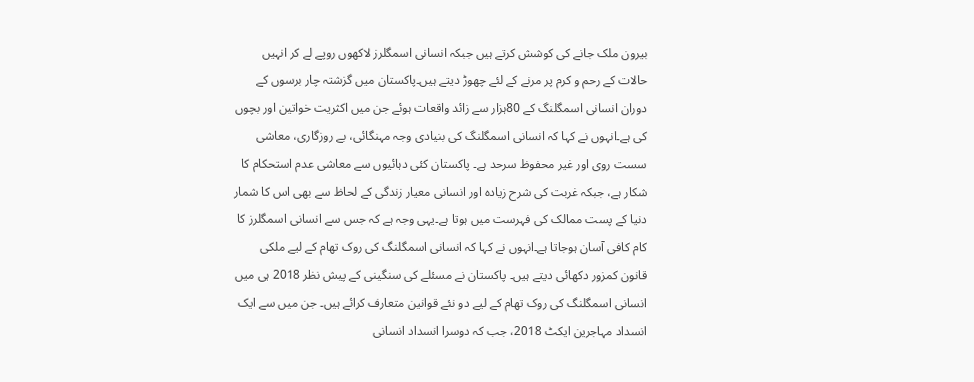بیرون ملک جانے کی کوشش کرتے ہیں جبکہ انسانی اسمگلرز لاکھوں روپے لے کر انہیں حالات کے رحم و کرم پر مرنے کے لئے چھوڑ دیتے ہیں۔پاکستان میں گزشتہ چار برسوں کے دوران انسانی اسمگلنگ کے 80ہزار سے زائد واقعات ہوئے جن میں اکثریت خواتین اور بچوں کی ہے۔انہوں نے کہا کہ انسانی اسمگلنگ کی بنیادی وجہ مہنگائی، بے روزگاری، معاشی سست روی اور غیر محفوظ سرحد ہے۔ پاکستان کئی دہائیوں سے معاشی عدم استحکام کا شکار ہے، جبکہ غربت کی شرح زیادہ اور انسانی معیار زندگی کے لحاظ سے بھی اس کا شمار دنیا کے پست ممالک کی فہرست میں ہوتا ہے۔یہی وجہ ہے کہ جس سے انسانی اسمگلرز کا کام کافی آسان ہوجاتا ہے۔انہوں نے کہا کہ انسانی اسمگلنگ کی روک تھام کے لیے ملکی قانون کمزور دکھائی دیتے ہیں۔ پاکستان نے مسئلے کی سنگینی کے پیش نظر 2018 ہی میں انسانی اسمگلنگ کی روک تھام کے لیے دو نئے قوانین متعارف کرائے ہیں۔ جن میں سے ایک انسداد مہاجرین ایکٹ 2018، جب کہ دوسرا انسداد انسانی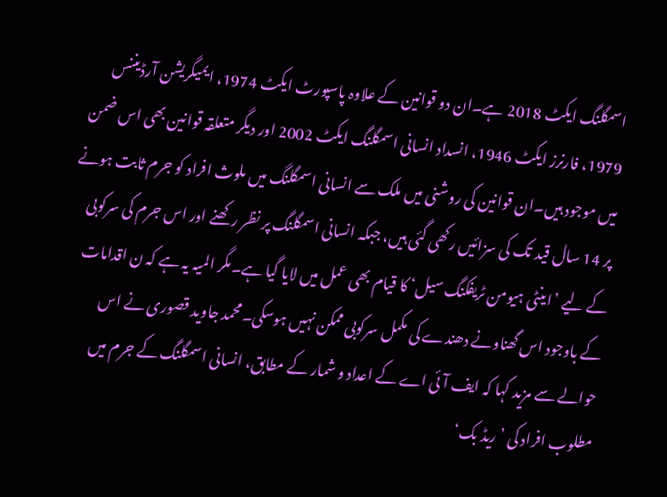اسمگلنگ ایکٹ 2018 ہے۔ان دو قوانین کے علاوہ پاسپورٹ ایکٹ 1974، ایمیگریشن آرڈیننس 1979، فارنرز ایکٹ 1946، انسداد انسانی اسمگلنگ ایکٹ 2002 اور دیگر متعلقہ قوانین بھی اس ضمن میں موجود ہیں۔ان قوانین کی روشنی میں ملک سے انسانی اسمگلنگ میں ملوث افراد کو جرم ثابت ہونے پر 14 سال قید تک کی سزائیں رکھی گئی ہیں، جبکہ انسانی اسمگلنگ پر نظر رکھنے اور اس جرم کی سرکوبی کے لیے ’اینٹی ہیومن ٹریفکنگ سیل‘ کا قیام بھی عمل میں لایا گیا ہے۔مگر المیہ یہ ہے کہ ن اقدامات کے باوجود اس گھناونے دھندے کی مکمل سرکوبی ممکن نہیں ہوسکی۔محمد جاوید قصوری نے اس حوالے سے مزید کہا کہ ایف آئی اے کے اعداد و شمار کے مطابق، انسانی اسمگلنگ کے جرم میں مطلوب افراد کی ’ریڈ بک‘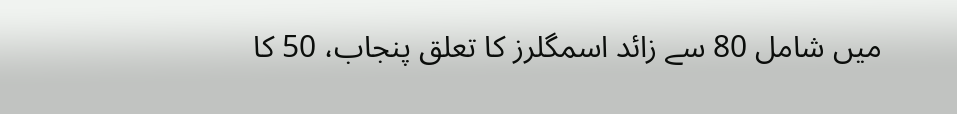میں شامل 80 سے زائد اسمگلرز کا تعلق پنجاب، 50 کا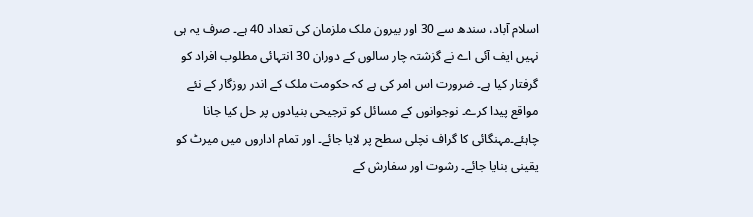اسلام آباد، سندھ سے 30 اور بیرون ملک ملزمان کی تعداد 40 ہے۔ صرف یہ ہی نہیں ایف آئی اے نے گزشتہ چار سالوں کے دوران 30 انتہائی مطلوب افراد کو گرفتار کیا ہے۔ ضرورت اس امر کی ہے کہ حکومت ملک کے اندر روزگار کے نئے مواقع پیدا کرے۔ نوجوانوں کے مسائل کو ترجیحی بنیادوں پر حل کیا جانا چاہئے۔مہنگائی کا گراف نچلی سطح پر لایا جائے۔ اور تمام اداروں میں میرٹ کو یقینی بنایا جائے۔ رشوت اور سفارش کے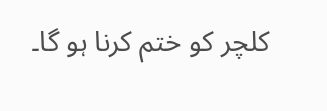کلچر کو ختم کرنا ہو گا۔